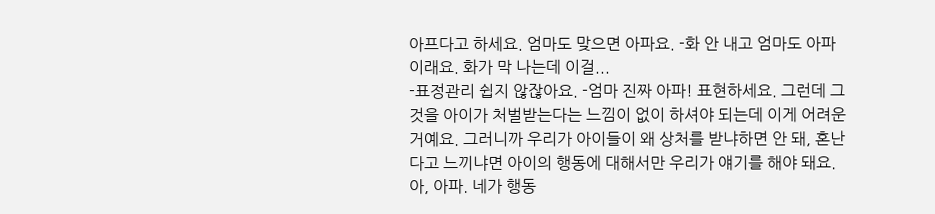아프다고 하세요. 엄마도 맞으면 아파요. -화 안 내고 엄마도 아파 이래요. 화가 막 나는데 이걸...
-표정관리 쉽지 않잖아요. -엄마 진짜 아파! 표현하세요. 그런데 그것을 아이가 처벌받는다는 느낌이 없이 하셔야 되는데 이게 어려운 거예요. 그러니까 우리가 아이들이 왜 상처를 받냐하면 안 돼, 혼난다고 느끼냐면 아이의 행동에 대해서만 우리가 얘기를 해야 돼요. 아, 아파. 네가 행동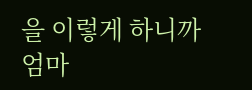을 이렇게 하니까 엄마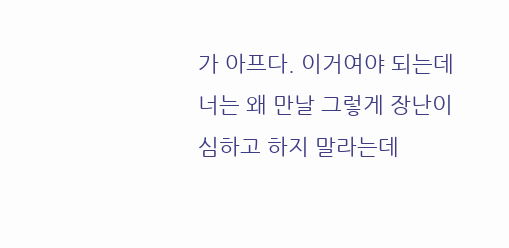가 아프다. 이거여야 되는데 너는 왜 만날 그렇게 장난이 심하고 하지 말라는데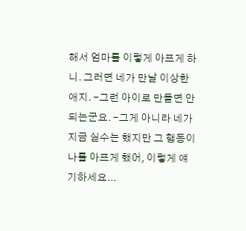해서 엄마를 이렇게 아프게 하니. 그러면 네가 만날 이상한 애지. -그런 아이로 만들면 안 되는군요. -그게 아니라 네가 지금 실수는 했지만 그 행동이 나를 아프게 했어, 이렇게 얘기하세요...